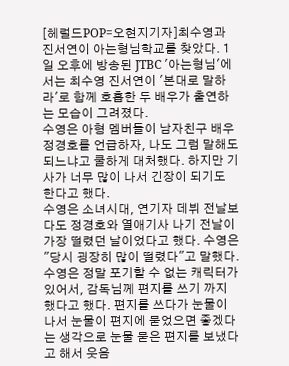[헤럴드POP=오현지기자]최수영과 진서연이 아는형님학교를 찾았다. 1일 오후에 방송된 JTBC '아는형님'에서는 최수영 진서연이 '본대로 말하라'로 함께 호흡한 두 배우가 출연하는 모습이 그려졌다.
수영은 아형 멤버들이 남자친구 배우 정경호를 언급하자, 나도 그럼 말해도 되느냐고 쿨하게 대처했다. 하지만 기사가 너무 많이 나서 긴장이 되기도 한다고 했다.
수영은 소녀시대, 연기자 데뷔 전날보다도 정경호와 열애기사 나기 전날이 가장 떨렸던 날이었다고 했다. 수영은 "당시 굉장히 많이 떨렸다"고 말했다. 수영은 정말 포기할 수 없는 캐릭터가 있어서, 감독님께 편지를 쓰기 까지 했다고 했다. 편지를 쓰다가 눈물이 나서 눈물이 편지에 묻었으면 좋겠다는 생각으로 눈물 묻은 편지를 보냈다고 해서 웃음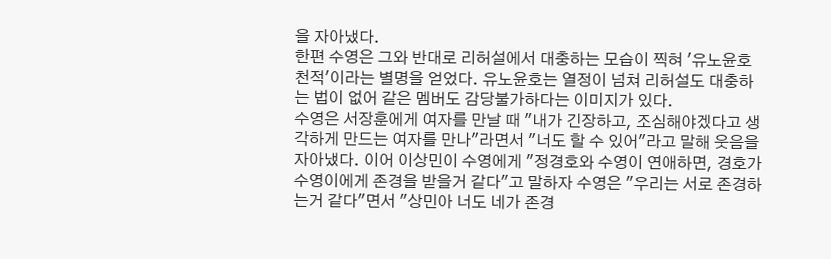을 자아냈다.
한편 수영은 그와 반대로 리허설에서 대충하는 모습이 찍혀 '유노윤호 천적'이라는 별명을 얻었다. 유노윤호는 열정이 넘쳐 리허설도 대충하는 법이 없어 같은 멤버도 감당불가하다는 이미지가 있다.
수영은 서장훈에게 여자를 만날 때 "내가 긴장하고, 조심해야겠다고 생각하게 만드는 여자를 만나"라면서 "너도 할 수 있어"라고 말해 웃음을 자아냈다. 이어 이상민이 수영에게 "정경호와 수영이 연애하면, 경호가 수영이에게 존경을 받을거 같다"고 말하자 수영은 "우리는 서로 존경하는거 같다"면서 "상민아 너도 네가 존경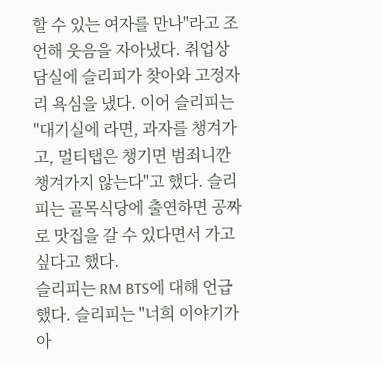할 수 있는 여자를 만나"라고 조언해 웃음을 자아냈다. 취업상담실에 슬리피가 찾아와 고정자리 욕심을 냈다. 이어 슬리피는 "대기실에 라면, 과자를 챙겨가고, 멀티탭은 챙기면 범죄니깐 챙겨가지 않는다"고 했다. 슬리피는 골목식당에 출연하면 공짜로 맛집을 갈 수 있다면서 가고싶다고 했다.
슬리피는 RM BTS에 대해 언급했다. 슬리피는 "너희 이야기가 아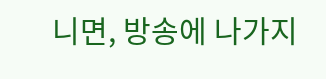니면, 방송에 나가지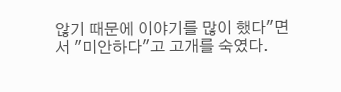않기 때문에 이야기를 많이 했다"면서 "미안하다"고 고개를 숙였다.